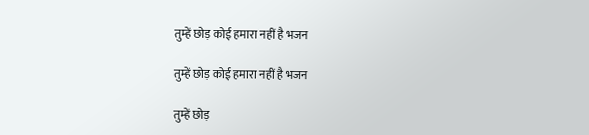तुम्हें छोड़ कोई हमारा नहीं है भजन

तुम्हें छोड़ कोई हमारा नहीं है भजन

तुम्हें छोड़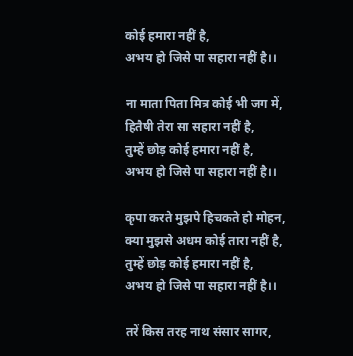कोई हमारा नहीं है,
अभय हो जिसे पा सहारा नहीं है।।

ना माता पिता मित्र कोई भी जग में,
हितैषी तेरा सा सहारा नहीं है,
तुम्हें छोड़ कोई हमारा नहीं है,
अभय हो जिसे पा सहारा नहीं है।।

कृपा करते मुझपे हिचकते हो मोहन,
क्या मुझसे अधम कोई तारा नहीं है,
तुम्हें छोड़ कोई हमारा नहीं है,
अभय हो जिसे पा सहारा नहीं है।।

तरें किस तरह नाथ संसार सागर,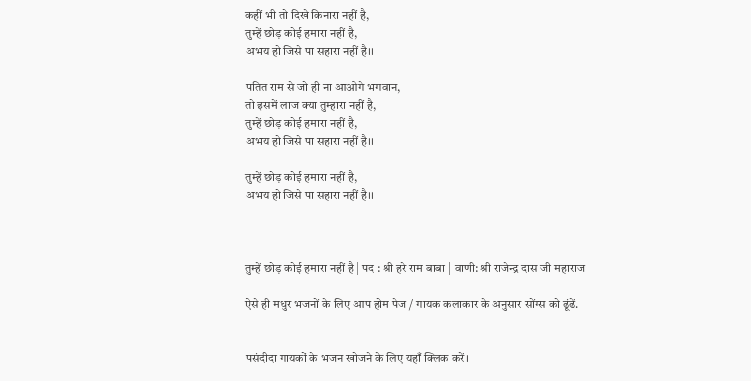कहीं भी तो दिखे किनारा नहीं है,
तुम्हें छोड़ कोई हमारा नहीं है,
अभय हो जिसे पा सहारा नहीं है।।

पतित राम से जो ही ना आओगे भगवान,
तो इसमें लाज क्या तुम्हारा नहीं है,
तुम्हें छोड़ कोई हमारा नहीं है,
अभय हो जिसे पा सहारा नहीं है।।

तुम्हें छोड़ कोई हमारा नहीं है,
अभय हो जिसे पा सहारा नहीं है।।



तुम्हें छोड़ कोई हमारा नहीं है | पद : श्री हरे राम बाबा | वाणी: श्री राजेन्द्र दास जी महाराज

ऐसे ही मधुर भजनों के लिए आप होम पेज / गायक कलाकार के अनुसार सोंग्स को ढूंढें.


पसंदीदा गायकों के भजन खोजने के लिए यहाँ क्लिक करें।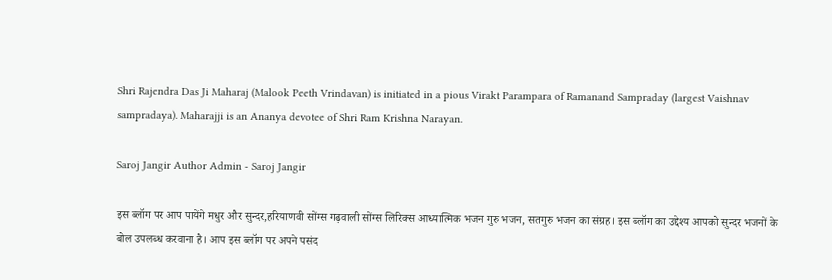Shri Rajendra Das Ji Maharaj (Malook Peeth Vrindavan) is initiated in a pious Virakt Parampara of Ramanand Sampraday (largest Vaishnav sampradaya). Maharajji is an Ananya devotee of Shri Ram Krishna Narayan.

Saroj Jangir Author Admin - Saroj Jangir

इस ब्लॉग पर आप पायेंगे मधुर और सुन्दर,हरियाणवी सोंग्स गढ़वाली सोंग्स लिरिक्स आध्यात्मिक भजन गुरु भजन, सतगुरु भजन का संग्रह। इस ब्लॉग का उद्देश्य आपको सुन्दर भजनों के बोल उपलब्ध करवाना है। आप इस ब्लॉग पर अपने पसंद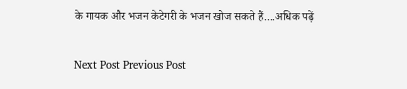के गायक और भजन केटेगरी के भजन खोज सकते हैं....अधिक पढ़ें

Next Post Previous Post